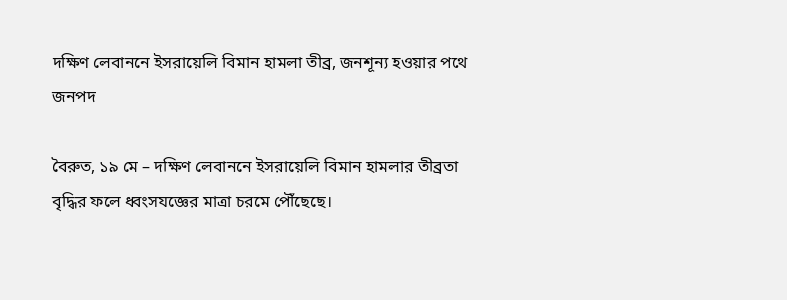দক্ষিণ লেবাননে ইসরায়েলি বিমান হামলা তীব্র, জনশূন্য হওয়ার পথে জনপদ

বৈরুত, ১৯ মে – দক্ষিণ লেবাননে ইসরায়েলি বিমান হামলার তীব্রতা বৃদ্ধির ফলে ধ্বংসযজ্ঞের মাত্রা চরমে পৌঁছেছে।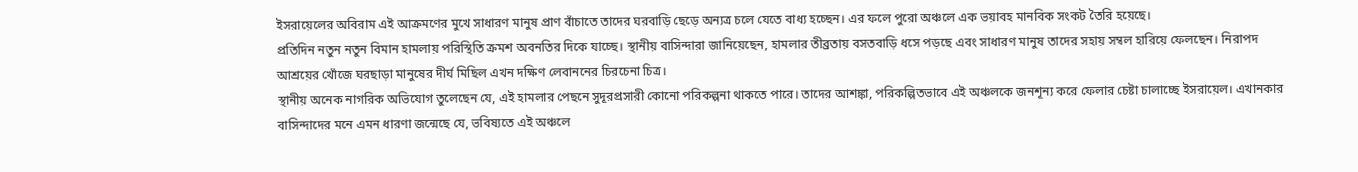ইসরায়েলের অবিরাম এই আক্রমণের মুখে সাধারণ মানুষ প্রাণ বাঁচাতে তাদের ঘরবাড়ি ছেড়ে অন্যত্র চলে যেতে বাধ্য হচ্ছেন। এর ফলে পুরো অঞ্চলে এক ভয়াবহ মানবিক সংকট তৈরি হয়েছে।
প্রতিদিন নতুন নতুন বিমান হামলায় পরিস্থিতি ক্রমশ অবনতির দিকে যাচ্ছে। স্থানীয় বাসিন্দারা জানিয়েছেন, হামলার তীব্রতায় বসতবাড়ি ধসে পড়ছে এবং সাধারণ মানুষ তাদের সহায় সম্বল হারিয়ে ফেলছেন। নিরাপদ আশ্রয়ের খোঁজে ঘরছাড়া মানুষের দীর্ঘ মিছিল এখন দক্ষিণ লেবাননের চিরচেনা চিত্র।
স্থানীয় অনেক নাগরিক অভিযোগ তুলেছেন যে, এই হামলার পেছনে সুদূরপ্রসারী কোনো পরিকল্পনা থাকতে পারে। তাদের আশঙ্কা, পরিকল্পিতভাবে এই অঞ্চলকে জনশূন্য করে ফেলার চেষ্টা চালাচ্ছে ইসরায়েল। এখানকার বাসিন্দাদের মনে এমন ধারণা জন্মেছে যে, ভবিষ্যতে এই অঞ্চলে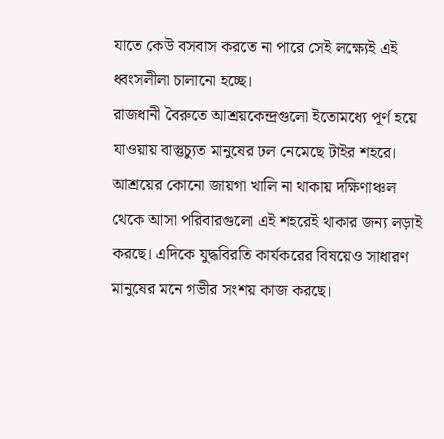যাতে কেউ বসবাস করতে না পারে সেই লক্ষ্যেই এই ধ্বংসলীলা চালানো হচ্ছে।
রাজধানী বৈরুতে আশ্রয়কেন্দ্রগুলো ইতোমধ্যে পূর্ণ হয়ে যাওয়ায় বাস্তুচ্যুত মানুষের ঢল নেমেছে টাইর শহরে। আশ্রয়ের কোনো জায়গা খালি না থাকায় দক্ষিণাঞ্চল থেকে আসা পরিবারগুলো এই শহরেই থাকার জন্য লড়াই করছে। এদিকে যুদ্ধবিরতি কার্যকরের বিষয়েও সাধারণ মানুষের মনে গভীর সংশয় কাজ করছে।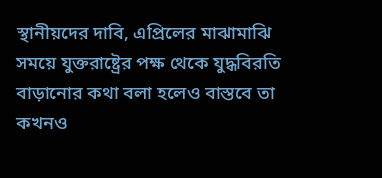স্থানীয়দের দাবি, এপ্রিলের মাঝামাঝি সময়ে যুক্তরাষ্ট্রের পক্ষ থেকে যুদ্ধবিরতি বাড়ানোর কথা বলা হলেও বাস্তবে তা কখনও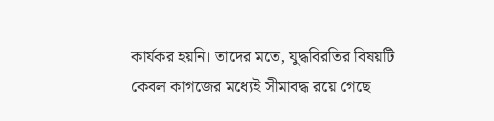কার্যকর হয়নি। তাদের মতে, যুদ্ধবিরতির বিষয়টি কেবল কাগজের মধ্যেই সীমাবদ্ধ রয়ে গেছে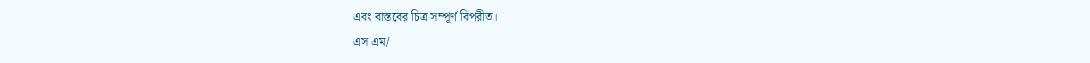এবং বাস্তবের চিত্র সম্পূর্ণ বিপরীত।
এস এম/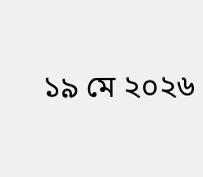১৯ মে ২০২৬